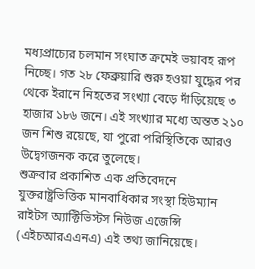মধ্যপ্রাচ্যের চলমান সংঘাত ক্রমেই ভয়াবহ রূপ নিচ্ছে। গত ২৮ ফেব্রুয়ারি শুরু হওয়া যুদ্ধের পর থেকে ইরানে নিহতের সংখ্যা বেড়ে দাঁড়িয়েছে ৩ হাজার ১৮৬ জনে। এই সংখ্যার মধ্যে অন্তত ২১০ জন শিশু রয়েছে, যা পুরো পরিস্থিতিকে আরও উদ্বেগজনক করে তুলেছে।
শুক্রবার প্রকাশিত এক প্রতিবেদনে যুক্তরাষ্ট্রভিত্তিক মানবাধিকার সংস্থা হিউম্যান রাইটস অ্যাক্টিভিস্টস নিউজ এজেন্সি (এইচআরএএনএ) এই তথ্য জানিয়েছে।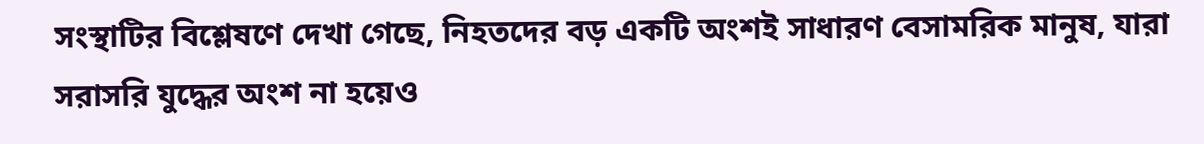সংস্থাটির বিশ্লেষণে দেখা গেছে, নিহতদের বড় একটি অংশই সাধারণ বেসামরিক মানুষ, যারা সরাসরি যুদ্ধের অংশ না হয়েও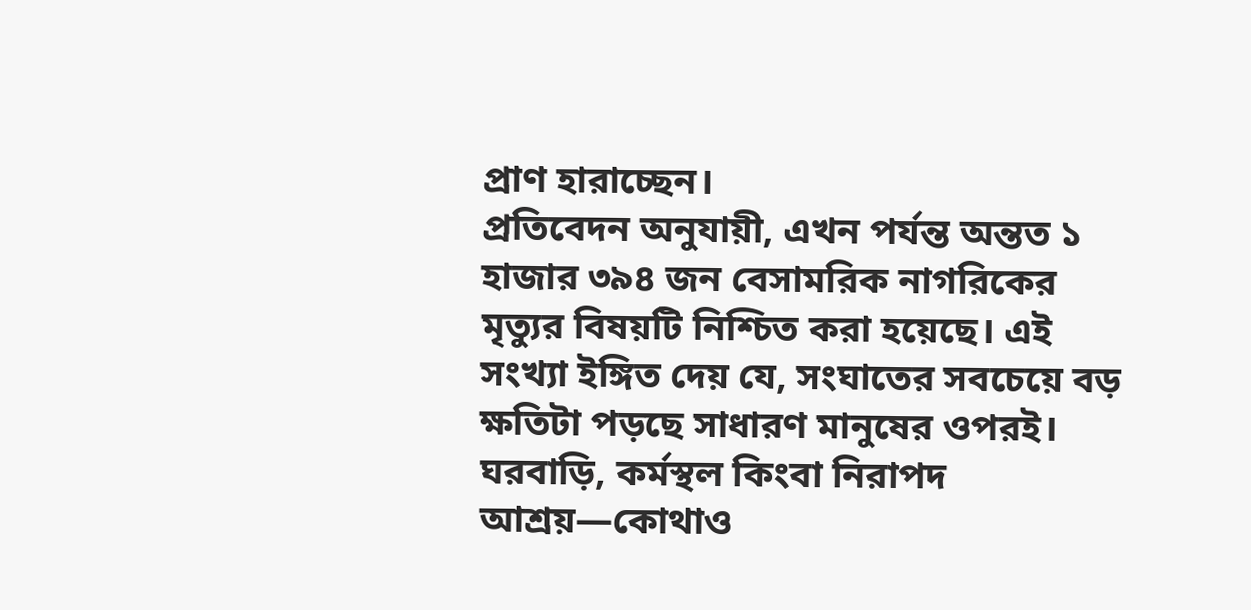প্রাণ হারাচ্ছেন।
প্রতিবেদন অনুযায়ী, এখন পর্যন্ত অন্তত ১ হাজার ৩৯৪ জন বেসামরিক নাগরিকের মৃত্যুর বিষয়টি নিশ্চিত করা হয়েছে। এই সংখ্যা ইঙ্গিত দেয় যে, সংঘাতের সবচেয়ে বড় ক্ষতিটা পড়ছে সাধারণ মানুষের ওপরই। ঘরবাড়ি, কর্মস্থল কিংবা নিরাপদ আশ্রয়—কোথাও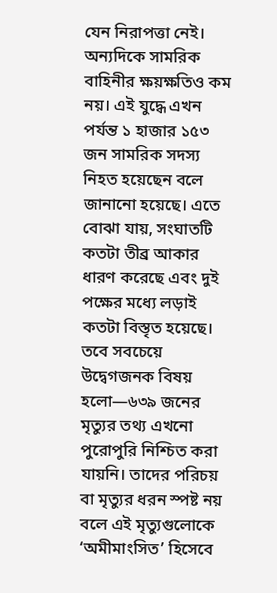যেন নিরাপত্তা নেই।
অন্যদিকে সামরিক বাহিনীর ক্ষয়ক্ষতিও কম নয়। এই যুদ্ধে এখন পর্যন্ত ১ হাজার ১৫৩ জন সামরিক সদস্য নিহত হয়েছেন বলে জানানো হয়েছে। এতে বোঝা যায়, সংঘাতটি কতটা তীব্র আকার ধারণ করেছে এবং দুই পক্ষের মধ্যে লড়াই কতটা বিস্তৃত হয়েছে।
তবে সবচেয়ে উদ্বেগজনক বিষয় হলো—৬৩৯ জনের মৃত্যুর তথ্য এখনো পুরোপুরি নিশ্চিত করা যায়নি। তাদের পরিচয় বা মৃত্যুর ধরন স্পষ্ট নয় বলে এই মৃত্যুগুলোকে ‘অমীমাংসিত’ হিসেবে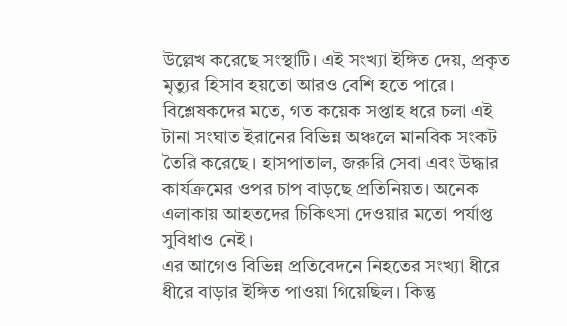উল্লেখ করেছে সংস্থাটি। এই সংখ্যা ইঙ্গিত দেয়, প্রকৃত মৃত্যুর হিসাব হয়তো আরও বেশি হতে পারে।
বিশ্লেষকদের মতে, গত কয়েক সপ্তাহ ধরে চলা এই টানা সংঘাত ইরানের বিভিন্ন অঞ্চলে মানবিক সংকট তৈরি করেছে। হাসপাতাল, জরুরি সেবা এবং উদ্ধার কার্যক্রমের ওপর চাপ বাড়ছে প্রতিনিয়ত। অনেক এলাকায় আহতদের চিকিৎসা দেওয়ার মতো পর্যাপ্ত সুবিধাও নেই।
এর আগেও বিভিন্ন প্রতিবেদনে নিহতের সংখ্যা ধীরে ধীরে বাড়ার ইঙ্গিত পাওয়া গিয়েছিল। কিন্তু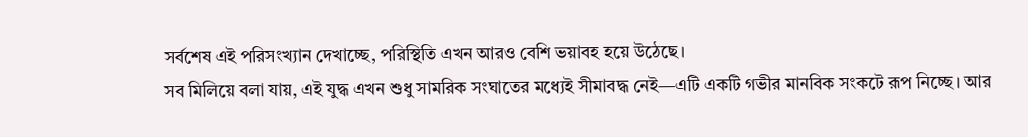সর্বশেষ এই পরিসংখ্যান দেখাচ্ছে, পরিস্থিতি এখন আরও বেশি ভয়াবহ হয়ে উঠেছে।
সব মিলিয়ে বলা যায়, এই যুদ্ধ এখন শুধু সামরিক সংঘাতের মধ্যেই সীমাবদ্ধ নেই—এটি একটি গভীর মানবিক সংকটে রূপ নিচ্ছে। আর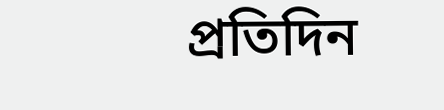প্রতিদিন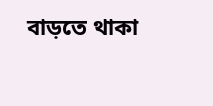বাড়তে থাকা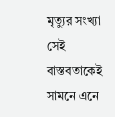মৃত্যুর সংখ্যা সেই বাস্তবতাকেই সামনে এনে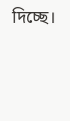দিচ্ছে।